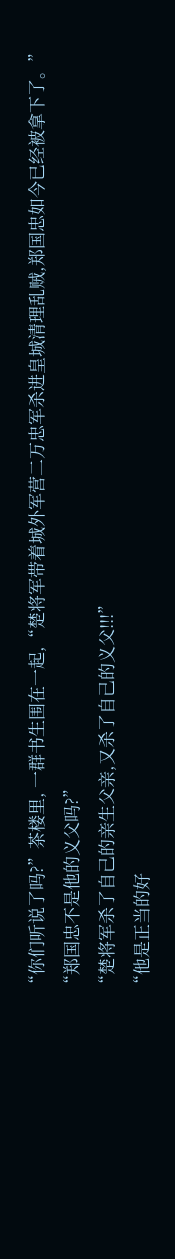“你们听说了吗?”茶楼里, 一群书生围在一起,“楚将军带着城外军营二万忠军杀进皇城清理乱贼,郑国忠如今已经被拿下了。”
“郑国忠不是他的义父吗?”
“楚将军杀了自己的亲生父亲,又杀了自己的义父!!!”
“他是正当的好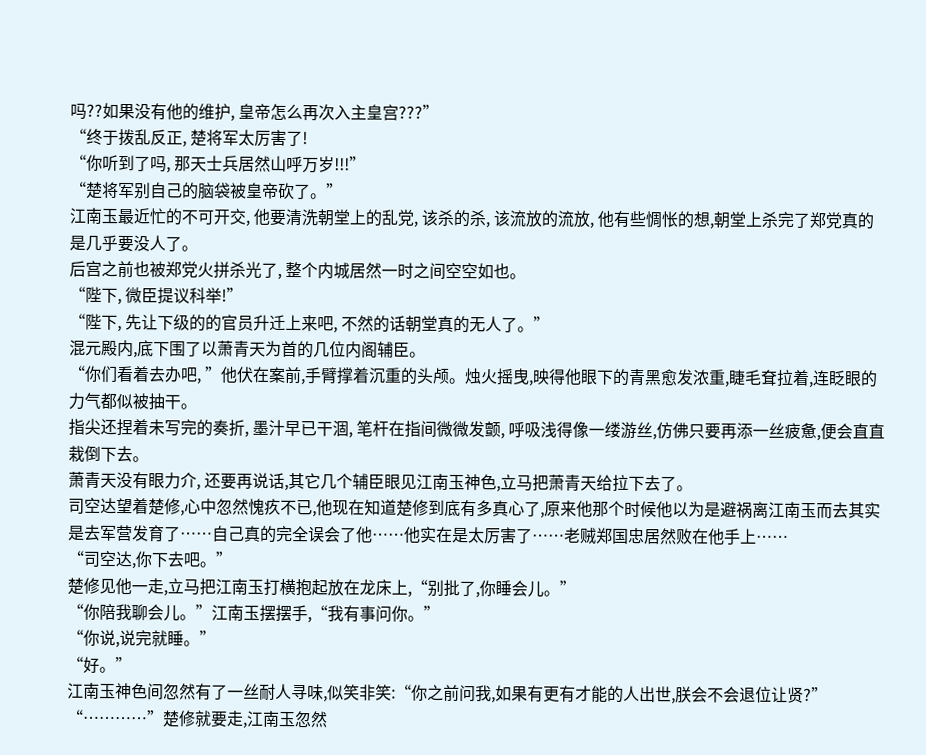吗??如果没有他的维护, 皇帝怎么再次入主皇宫???”
“终于拨乱反正, 楚将军太厉害了!
“你听到了吗, 那天士兵居然山呼万岁!!!”
“楚将军别自己的脑袋被皇帝砍了。”
江南玉最近忙的不可开交, 他要清洗朝堂上的乱党, 该杀的杀, 该流放的流放, 他有些惆怅的想,朝堂上杀完了郑党真的是几乎要没人了。
后宫之前也被郑党火拼杀光了, 整个内城居然一时之间空空如也。
“陛下, 微臣提议科举!”
“陛下, 先让下级的的官员升迁上来吧, 不然的话朝堂真的无人了。”
混元殿内,底下围了以萧青天为首的几位内阁辅臣。
“你们看着去办吧, ”他伏在案前,手臂撑着沉重的头颅。烛火摇曳,映得他眼下的青黑愈发浓重,睫毛耷拉着,连眨眼的力气都似被抽干。
指尖还捏着未写完的奏折, 墨汁早已干涸, 笔杆在指间微微发颤, 呼吸浅得像一缕游丝,仿佛只要再添一丝疲惫,便会直直栽倒下去。
萧青天没有眼力介, 还要再说话,其它几个辅臣眼见江南玉神色,立马把萧青天给拉下去了。
司空达望着楚修,心中忽然愧疚不已,他现在知道楚修到底有多真心了,原来他那个时候他以为是避祸离江南玉而去其实是去军营发育了……自己真的完全误会了他……他实在是太厉害了……老贼郑国忠居然败在他手上……
“司空达,你下去吧。”
楚修见他一走,立马把江南玉打横抱起放在龙床上,“别批了,你睡会儿。”
“你陪我聊会儿。”江南玉摆摆手,“我有事问你。”
“你说,说完就睡。”
“好。”
江南玉神色间忽然有了一丝耐人寻味,似笑非笑:“你之前问我,如果有更有才能的人出世,朕会不会退位让贤?”
“…………”楚修就要走,江南玉忽然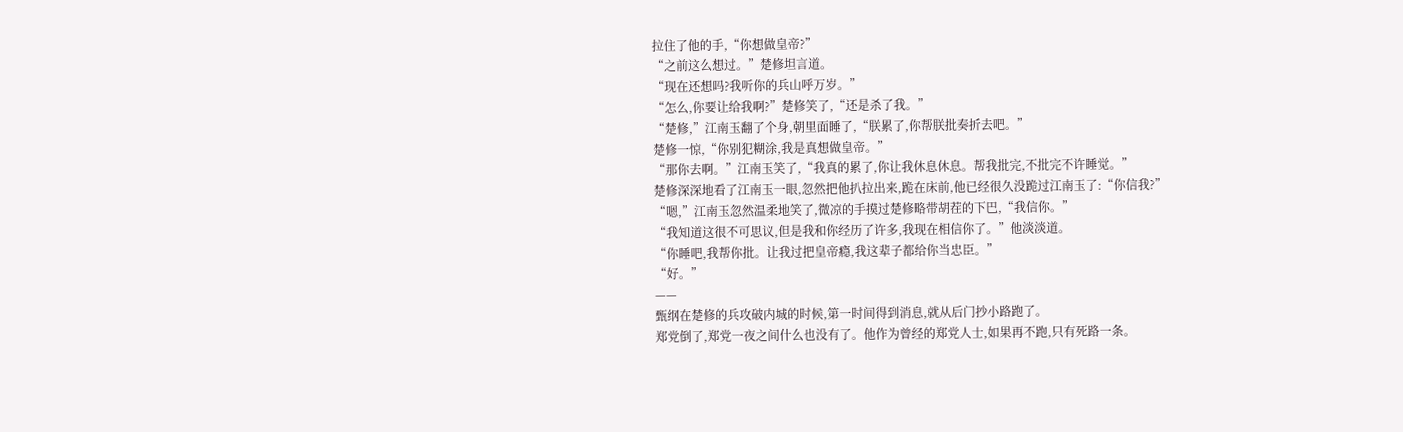拉住了他的手,“你想做皇帝?”
“之前这么想过。”楚修坦言道。
“现在还想吗?我听你的兵山呼万岁。”
“怎么,你要让给我啊?”楚修笑了,“还是杀了我。”
“楚修,”江南玉翻了个身,朝里面睡了,“朕累了,你帮朕批奏折去吧。”
楚修一惊,“你别犯糊涂,我是真想做皇帝。”
“那你去啊。”江南玉笑了,“我真的累了,你让我休息休息。帮我批完,不批完不许睡觉。”
楚修深深地看了江南玉一眼,忽然把他扒拉出来,跪在床前,他已经很久没跪过江南玉了:“你信我?”
“嗯,”江南玉忽然温柔地笑了,微凉的手摸过楚修略带胡茬的下巴,“我信你。”
“我知道这很不可思议,但是我和你经历了许多,我现在相信你了。”他淡淡道。
“你睡吧,我帮你批。让我过把皇帝瘾,我这辈子都给你当忠臣。”
“好。”
——
甄纲在楚修的兵攻破内城的时候,第一时间得到消息,就从后门抄小路跑了。
郑党倒了,郑党一夜之间什么也没有了。他作为曾经的郑党人士,如果再不跑,只有死路一条。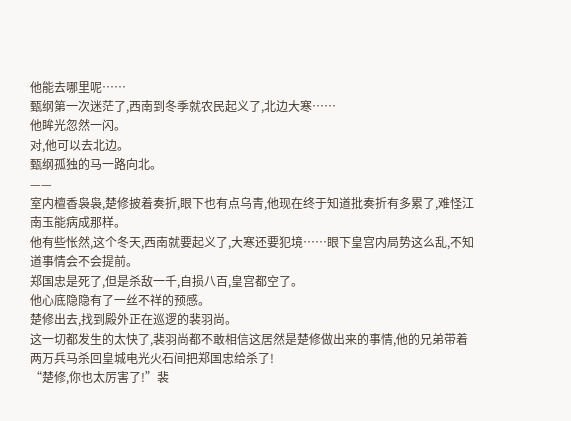他能去哪里呢……
甄纲第一次迷茫了,西南到冬季就农民起义了,北边大寒……
他眸光忽然一闪。
对,他可以去北边。
甄纲孤独的马一路向北。
——
室内檀香袅袅,楚修披着奏折,眼下也有点乌青,他现在终于知道批奏折有多累了,难怪江南玉能病成那样。
他有些怅然,这个冬天,西南就要起义了,大寒还要犯境……眼下皇宫内局势这么乱,不知道事情会不会提前。
郑国忠是死了,但是杀敌一千,自损八百,皇宫都空了。
他心底隐隐有了一丝不祥的预感。
楚修出去,找到殿外正在巡逻的裴羽尚。
这一切都发生的太快了,裴羽尚都不敢相信这居然是楚修做出来的事情,他的兄弟带着两万兵马杀回皇城电光火石间把郑国忠给杀了!
“楚修,你也太厉害了!”裴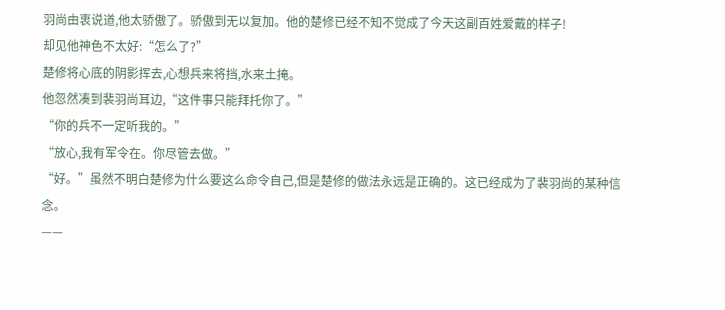羽尚由衷说道,他太骄傲了。骄傲到无以复加。他的楚修已经不知不觉成了今天这副百姓爱戴的样子!
却见他神色不太好:“怎么了?”
楚修将心底的阴影挥去,心想兵来将挡,水来土掩。
他忽然凑到裴羽尚耳边,“这件事只能拜托你了。”
“你的兵不一定听我的。”
“放心,我有军令在。你尽管去做。”
“好。”虽然不明白楚修为什么要这么命令自己,但是楚修的做法永远是正确的。这已经成为了裴羽尚的某种信念。
——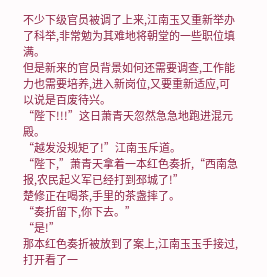不少下级官员被调了上来,江南玉又重新举办了科举,非常勉为其难地将朝堂的一些职位填满。
但是新来的官员背景如何还需要调查,工作能力也需要培养,进入新岗位,又要重新适应,可以说是百废待兴。
“陛下!!!”这日萧青天忽然急急地跑进混元殿。
“越发没规矩了!”江南玉斥道。
“陛下,”萧青天拿着一本红色奏折,“西南急报,农民起义军已经打到邳城了!”
楚修正在喝茶,手里的茶盏摔了。
“奏折留下,你下去。”
“是!”
那本红色奏折被放到了案上,江南玉玉手接过,打开看了一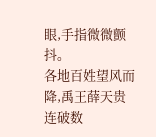眼,手指微微颤抖。
各地百姓望风而降,禹王薛天贵连破数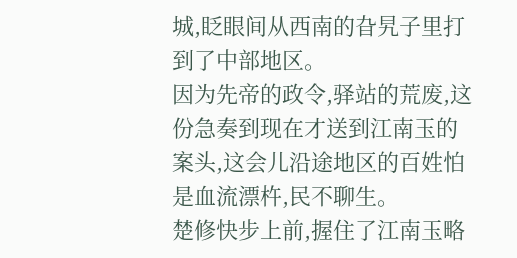城,眨眼间从西南的旮旯子里打到了中部地区。
因为先帝的政令,驿站的荒废,这份急奏到现在才送到江南玉的案头,这会儿沿途地区的百姓怕是血流漂杵,民不聊生。
楚修快步上前,握住了江南玉略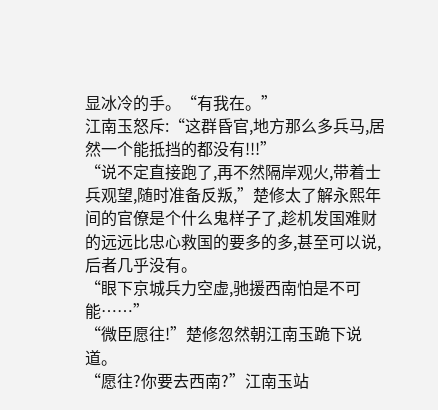显冰冷的手。“有我在。”
江南玉怒斥:“这群昏官,地方那么多兵马,居然一个能抵挡的都没有!!!”
“说不定直接跑了,再不然隔岸观火,带着士兵观望,随时准备反叛,”楚修太了解永熙年间的官僚是个什么鬼样子了,趁机发国难财的远远比忠心救国的要多的多,甚至可以说,后者几乎没有。
“眼下京城兵力空虚,驰援西南怕是不可能……”
“微臣愿往!”楚修忽然朝江南玉跪下说道。
“愿往?你要去西南?”江南玉站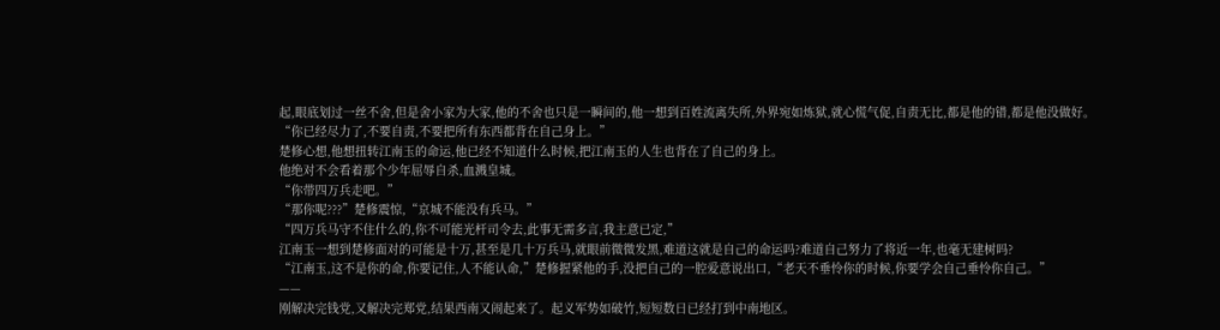起,眼底划过一丝不舍,但是舍小家为大家,他的不舍也只是一瞬间的,他一想到百姓流离失所,外界宛如炼狱,就心慌气促,自责无比,都是他的错,都是他没做好。
“你已经尽力了,不要自责,不要把所有东西都背在自己身上。”
楚修心想,他想扭转江南玉的命运,他已经不知道什么时候,把江南玉的人生也背在了自己的身上。
他绝对不会看着那个少年屈辱自杀,血溅皇城。
“你带四万兵走吧。”
“那你呢???”楚修震惊,“京城不能没有兵马。”
“四万兵马守不住什么的,你不可能光杆司令去,此事无需多言,我主意已定,”
江南玉一想到楚修面对的可能是十万,甚至是几十万兵马,就眼前微微发黑,难道这就是自己的命运吗?难道自己努力了将近一年,也毫无建树吗?
“江南玉,这不是你的命,你要记住,人不能认命,”楚修握紧他的手,没把自己的一腔爱意说出口,“老天不垂怜你的时候,你要学会自己垂怜你自己。”
——
刚解决完钱党,又解决完郑党,结果西南又闹起来了。起义军势如破竹,短短数日已经打到中南地区。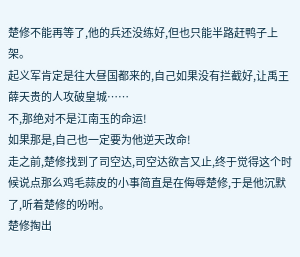楚修不能再等了,他的兵还没练好,但也只能半路赶鸭子上架。
起义军肯定是往大昼国都来的,自己如果没有拦截好,让禹王薛天贵的人攻破皇城……
不,那绝对不是江南玉的命运!
如果那是,自己也一定要为他逆天改命!
走之前,楚修找到了司空达,司空达欲言又止,终于觉得这个时候说点那么鸡毛蒜皮的小事简直是在侮辱楚修,于是他沉默了,听着楚修的吩咐。
楚修掏出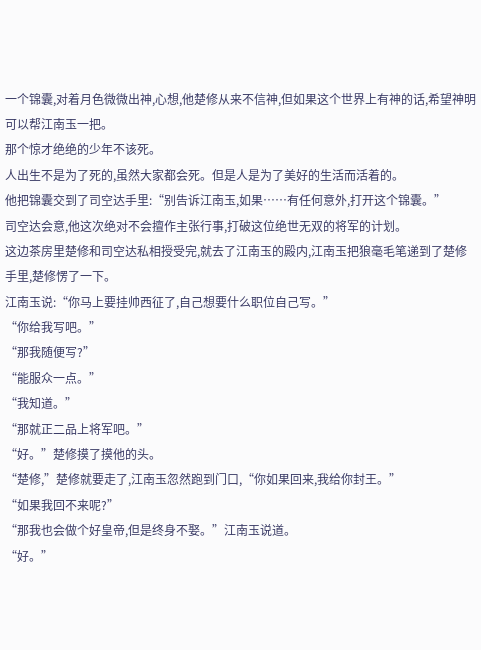一个锦囊,对着月色微微出神,心想,他楚修从来不信神,但如果这个世界上有神的话,希望神明可以帮江南玉一把。
那个惊才绝绝的少年不该死。
人出生不是为了死的,虽然大家都会死。但是人是为了美好的生活而活着的。
他把锦囊交到了司空达手里:“别告诉江南玉,如果……有任何意外,打开这个锦囊。”
司空达会意,他这次绝对不会擅作主张行事,打破这位绝世无双的将军的计划。
这边茶房里楚修和司空达私相授受完,就去了江南玉的殿内,江南玉把狼毫毛笔递到了楚修手里,楚修愣了一下。
江南玉说:“你马上要挂帅西征了,自己想要什么职位自己写。”
“你给我写吧。”
“那我随便写?”
“能服众一点。”
“我知道。”
“那就正二品上将军吧。”
“好。”楚修摸了摸他的头。
“楚修,”楚修就要走了,江南玉忽然跑到门口,“你如果回来,我给你封王。”
“如果我回不来呢?”
“那我也会做个好皇帝,但是终身不娶。”江南玉说道。
“好。”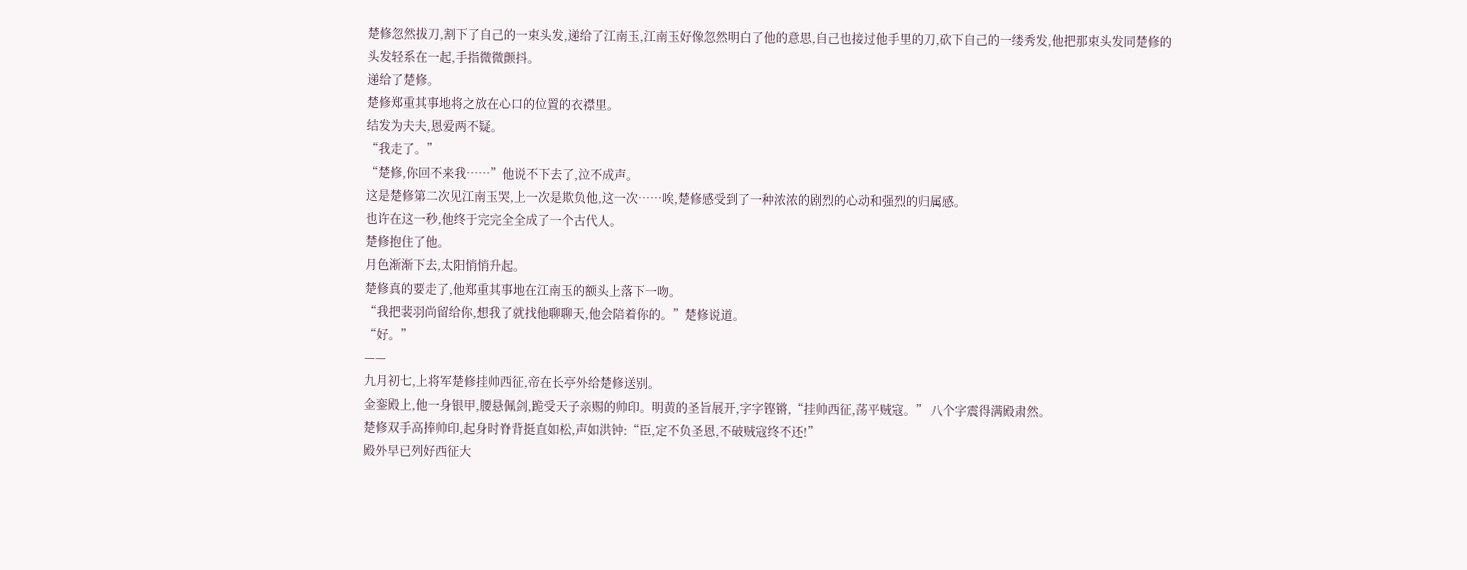楚修忽然拔刀,割下了自己的一束头发,递给了江南玉,江南玉好像忽然明白了他的意思,自己也接过他手里的刀,砍下自己的一缕秀发,他把那束头发同楚修的头发轻系在一起,手指微微颤抖。
递给了楚修。
楚修郑重其事地将之放在心口的位置的衣襟里。
结发为夫夫,恩爱两不疑。
“我走了。”
“楚修,你回不来我……”他说不下去了,泣不成声。
这是楚修第二次见江南玉哭,上一次是欺负他,这一次……唉,楚修感受到了一种浓浓的剧烈的心动和强烈的归属感。
也许在这一秒,他终于完完全全成了一个古代人。
楚修抱住了他。
月色渐渐下去,太阳悄悄升起。
楚修真的要走了,他郑重其事地在江南玉的额头上落下一吻。
“我把裴羽尚留给你,想我了就找他聊聊天,他会陪着你的。”楚修说道。
“好。”
——
九月初七,上将军楚修挂帅西征,帝在长亭外给楚修送别。
金銮殿上,他一身银甲,腰悬佩剑,跪受天子亲赐的帅印。明黄的圣旨展开,字字铿锵,“挂帅西征,荡平贼寇。” 八个字震得满殿肃然。
楚修双手高捧帅印,起身时脊背挺直如松,声如洪钟:“臣,定不负圣恩,不破贼寇终不还!”
殿外早已列好西征大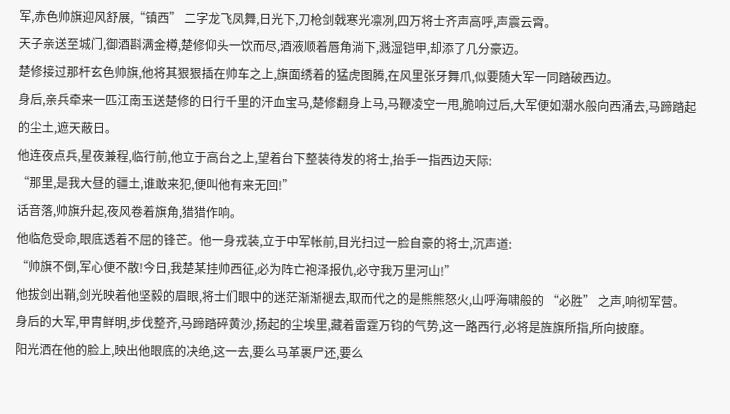军,赤色帅旗迎风舒展,“镇西” 二字龙飞凤舞,日光下,刀枪剑戟寒光凛冽,四万将士齐声高呼,声震云霄。
天子亲送至城门,御酒斟满金樽,楚修仰头一饮而尽,酒液顺着唇角淌下,溅湿铠甲,却添了几分豪迈。
楚修接过那杆玄色帅旗,他将其狠狠插在帅车之上,旗面绣着的猛虎图腾,在风里张牙舞爪,似要随大军一同踏破西边。
身后,亲兵牵来一匹江南玉送楚修的日行千里的汗血宝马,楚修翻身上马,马鞭凌空一甩,脆响过后,大军便如潮水般向西涌去,马蹄踏起的尘土,遮天蔽日。
他连夜点兵,星夜兼程,临行前,他立于高台之上,望着台下整装待发的将士,抬手一指西边天际:
“那里,是我大昼的疆土,谁敢来犯,便叫他有来无回!”
话音落,帅旗升起,夜风卷着旗角,猎猎作响。
他临危受命,眼底透着不屈的锋芒。他一身戎装,立于中军帐前,目光扫过一脸自豪的将士,沉声道:
“帅旗不倒,军心便不散!今日,我楚某挂帅西征,必为阵亡袍泽报仇,必守我万里河山!”
他拔剑出鞘,剑光映着他坚毅的眉眼,将士们眼中的迷茫渐渐褪去,取而代之的是熊熊怒火,山呼海啸般的 “必胜” 之声,响彻军营。
身后的大军,甲胄鲜明,步伐整齐,马蹄踏碎黄沙,扬起的尘埃里,藏着雷霆万钧的气势,这一路西行,必将是旌旗所指,所向披靡。
阳光洒在他的脸上,映出他眼底的决绝,这一去,要么马革裹尸还,要么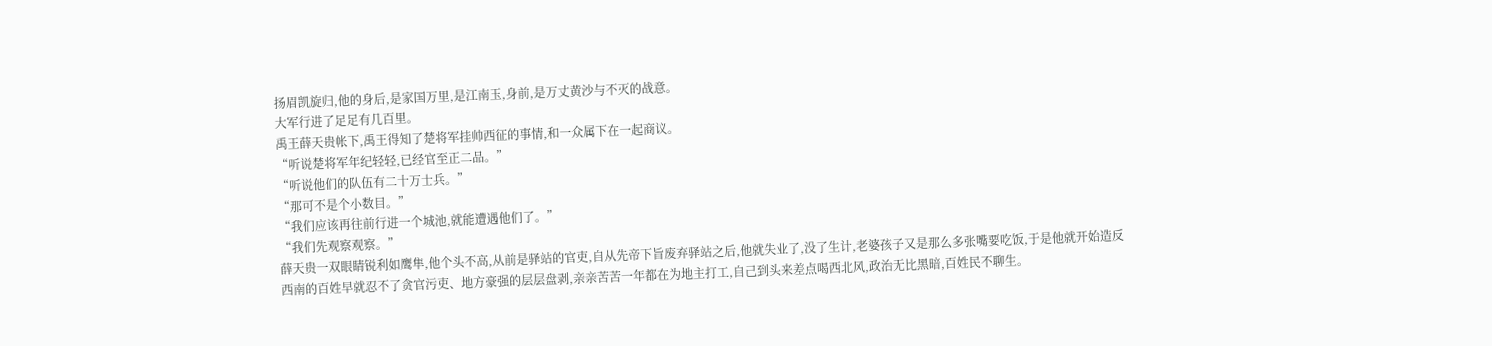扬眉凯旋归,他的身后,是家国万里,是江南玉,身前,是万丈黄沙与不灭的战意。
大军行进了足足有几百里。
禹王薛天贵帐下,禹王得知了楚将军挂帅西征的事情,和一众属下在一起商议。
“听说楚将军年纪轻轻,已经官至正二品。”
“听说他们的队伍有二十万士兵。”
“那可不是个小数目。”
“我们应该再往前行进一个城池,就能遭遇他们了。”
“我们先观察观察。”
薛天贵一双眼睛锐利如鹰隼,他个头不高,从前是驿站的官吏,自从先帝下旨废弃驿站之后,他就失业了,没了生计,老婆孩子又是那么多张嘴要吃饭,于是他就开始造反
西南的百姓早就忍不了贪官污吏、地方豪强的层层盘剥,亲亲苦苦一年都在为地主打工,自己到头来差点喝西北风,政治无比黑暗,百姓民不聊生。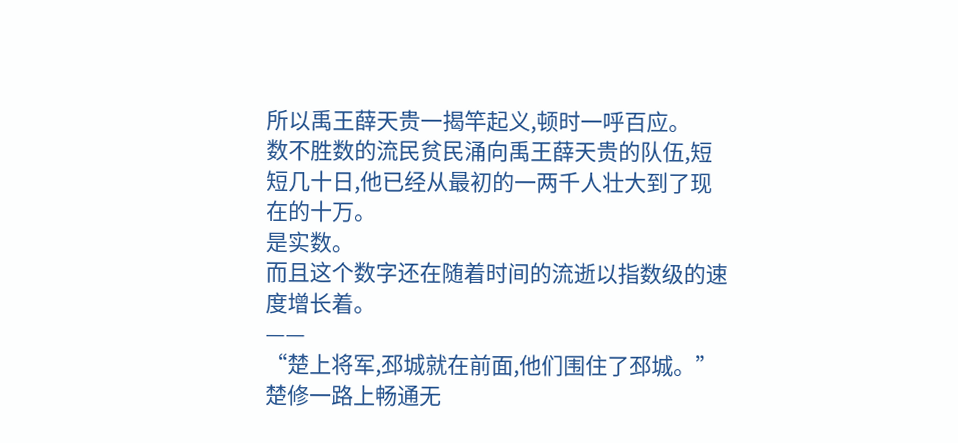所以禹王薛天贵一揭竿起义,顿时一呼百应。
数不胜数的流民贫民涌向禹王薛天贵的队伍,短短几十日,他已经从最初的一两千人壮大到了现在的十万。
是实数。
而且这个数字还在随着时间的流逝以指数级的速度增长着。
——
“楚上将军,邳城就在前面,他们围住了邳城。”
楚修一路上畅通无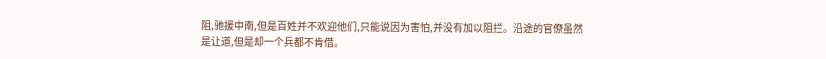阻,驰援中南,但是百姓并不欢迎他们,只能说因为害怕,并没有加以阻拦。沿途的官僚虽然是让道,但是却一个兵都不肯借。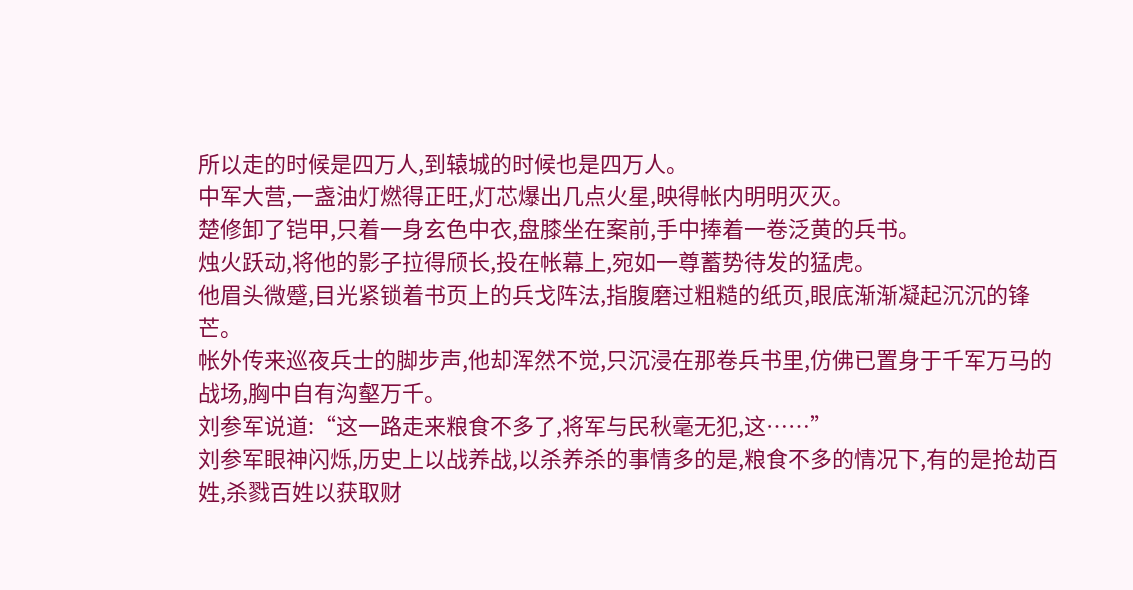所以走的时候是四万人,到辕城的时候也是四万人。
中军大营,一盏油灯燃得正旺,灯芯爆出几点火星,映得帐内明明灭灭。
楚修卸了铠甲,只着一身玄色中衣,盘膝坐在案前,手中捧着一卷泛黄的兵书。
烛火跃动,将他的影子拉得颀长,投在帐幕上,宛如一尊蓄势待发的猛虎。
他眉头微蹙,目光紧锁着书页上的兵戈阵法,指腹磨过粗糙的纸页,眼底渐渐凝起沉沉的锋芒。
帐外传来巡夜兵士的脚步声,他却浑然不觉,只沉浸在那卷兵书里,仿佛已置身于千军万马的战场,胸中自有沟壑万千。
刘参军说道:“这一路走来粮食不多了,将军与民秋毫无犯,这……”
刘参军眼神闪烁,历史上以战养战,以杀养杀的事情多的是,粮食不多的情况下,有的是抢劫百姓,杀戮百姓以获取财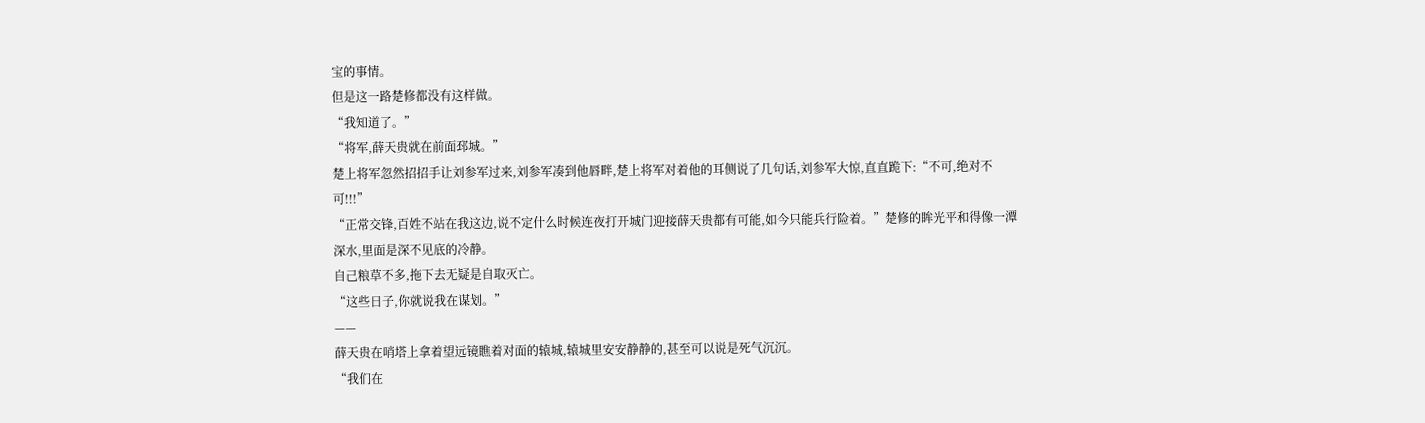宝的事情。
但是这一路楚修都没有这样做。
“我知道了。”
“将军,薛天贵就在前面邳城。”
楚上将军忽然招招手让刘参军过来,刘参军凑到他唇畔,楚上将军对着他的耳侧说了几句话,刘参军大惊,直直跪下:“不可,绝对不可!!!”
“正常交锋,百姓不站在我这边,说不定什么时候连夜打开城门迎接薛天贵都有可能,如今只能兵行险着。”楚修的眸光平和得像一潭深水,里面是深不见底的冷静。
自己粮草不多,拖下去无疑是自取灭亡。
“这些日子,你就说我在谋划。”
——
薛天贵在哨塔上拿着望远镜瞧着对面的辕城,辕城里安安静静的,甚至可以说是死气沉沉。
“我们在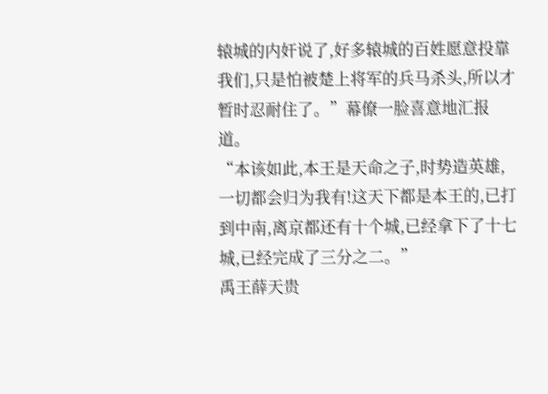辕城的内奸说了,好多辕城的百姓愿意投靠我们,只是怕被楚上将军的兵马杀头,所以才暂时忍耐住了。”幕僚一脸喜意地汇报道。
“本该如此,本王是天命之子,时势造英雄,一切都会归为我有!这天下都是本王的,已打到中南,离京都还有十个城,已经拿下了十七城,已经完成了三分之二。”
禹王薛天贵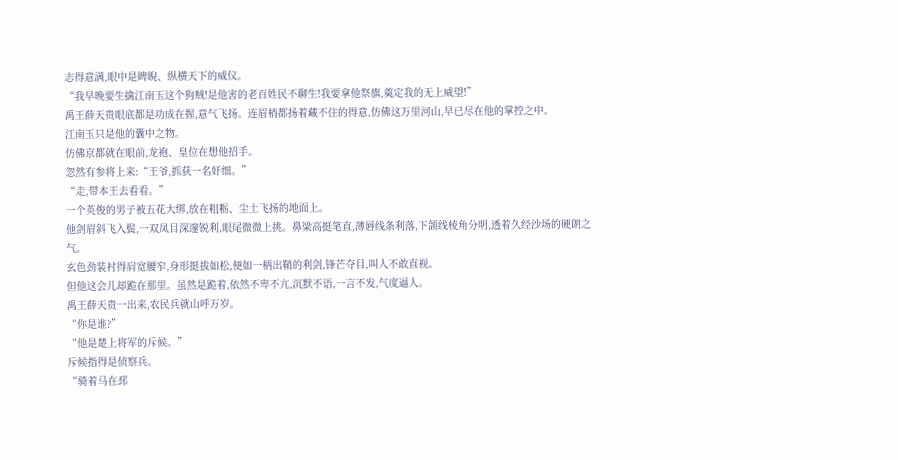志得意满,眼中是睥睨、纵横天下的威仪。
“我早晚要生擒江南玉这个狗贼!是他害的老百姓民不聊生!我要拿他祭旗,奠定我的无上威望!”
禹王薛天贵眼底都是功成在握,意气飞扬。连眉梢都扬着藏不住的得意,仿佛这万里河山,早已尽在他的掌控之中。
江南玉只是他的囊中之物。
仿佛京都就在眼前,龙袍、皇位在想他招手。
忽然有参将上来:“王爷,抓获一名奸细。”
“走,带本王去看看。”
一个英俊的男子被五花大绑,放在粗粝、尘土飞扬的地面上。
他剑眉斜飞入鬓,一双凤目深邃锐利,眼尾微微上挑。鼻梁高挺笔直,薄唇线条利落,下颌线棱角分明,透着久经沙场的硬朗之气。
玄色劲装衬得肩宽腰窄,身形挺拔如松,便如一柄出鞘的利剑,锋芒夺目,叫人不敢直视。
但他这会儿却跪在那里。虽然是跪着,依然不卑不亢,沉默不语,一言不发,气度逼人。
禹王薛天贵一出来,农民兵就山呼万岁。
“你是谁?”
“他是楚上将军的斥候。”
斥候指得是侦察兵。
“骑着马在邳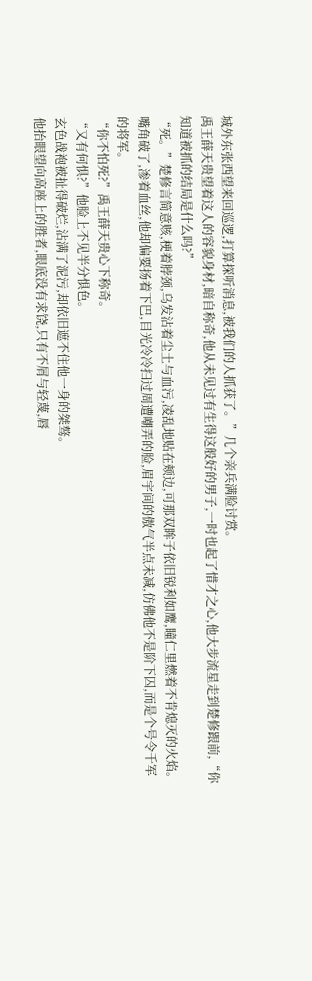城外东张西望来回巡逻,打算探听消息,被我们的人抓获了。”几个亲兵满脸讨赏。
禹王薛天贵望着这人的容貌身材,暗自称奇,他从未见过有生得这般好的男子,一时也起了惜才之心,他大步流星走到楚修跟前,“你知道被抓的结局是什么吗?”
“死。”楚修言简意赅,梗着脖颈,乌发沾着尘土与血污,凌乱地贴在颊边,可那双眸子依旧锐利如鹰,瞳仁里燃着不肯熄灭的火焰。
嘴角破了,渗着血丝,他却偏要扬着下巴,目光冷冷扫过周遭嘲弄的脸,眉宇间的傲气半点未减,仿佛他不是阶下囚,而是个号令千军的将军。
“你不怕死?”禹王薛天贵心下称奇。
“又有何惧?”他脸上不见半分惧色。
玄色战袍被扯得破烂,沾满了泥污,却依旧遮不住他一身的桀骜。
他抬眼望向高座上的胜者,眼底没有求饶,只有不屑与轻蔑,唇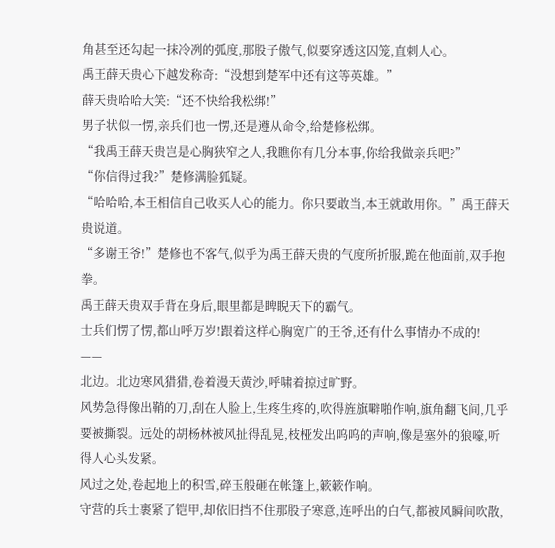角甚至还勾起一抹冷冽的弧度,那股子傲气,似要穿透这囚笼,直刺人心。
禹王薛天贵心下越发称奇:“没想到楚军中还有这等英雄。”
薛天贵哈哈大笑:“还不快给我松绑!”
男子状似一愣,亲兵们也一愣,还是遵从命令,给楚修松绑。
“我禹王薛天贵岂是心胸狭窄之人,我瞧你有几分本事,你给我做亲兵吧?”
“你信得过我?”楚修满脸狐疑。
“哈哈哈,本王相信自己收买人心的能力。你只要敢当,本王就敢用你。”禹王薛天贵说道。
“多谢王爷!”楚修也不客气,似乎为禹王薛天贵的气度所折服,跪在他面前,双手抱拳。
禹王薛天贵双手背在身后,眼里都是睥睨天下的霸气。
士兵们愣了愣,都山呼万岁!跟着这样心胸宽广的王爷,还有什么事情办不成的!
——
北边。北边寒风猎猎,卷着漫天黄沙,呼啸着掠过旷野。
风势急得像出鞘的刀,刮在人脸上,生疼生疼的,吹得旌旗噼啪作响,旗角翻飞间,几乎要被撕裂。远处的胡杨林被风扯得乱晃,枝桠发出呜呜的声响,像是塞外的狼嚎,听得人心头发紧。
风过之处,卷起地上的积雪,碎玉般砸在帐篷上,簌簌作响。
守营的兵士裹紧了铠甲,却依旧挡不住那股子寒意,连呼出的白气,都被风瞬间吹散,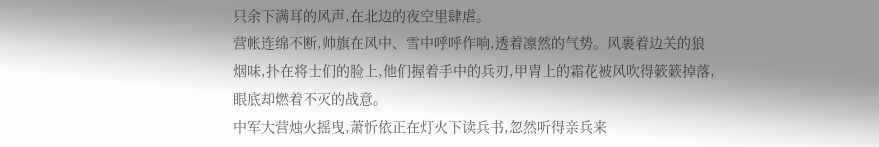只余下满耳的风声,在北边的夜空里肆虐。
营帐连绵不断,帅旗在风中、雪中呼呼作响,透着凛然的气势。风裹着边关的狼烟味,扑在将士们的脸上,他们握着手中的兵刃,甲胄上的霜花被风吹得簌簌掉落,眼底却燃着不灭的战意。
中军大营烛火摇曳,萧忻依正在灯火下读兵书,忽然听得亲兵来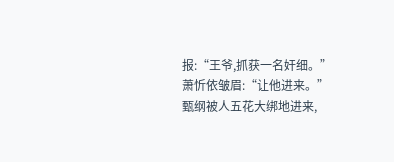报:“王爷,抓获一名奸细。”
萧忻依皱眉:“让他进来。”
甄纲被人五花大绑地进来,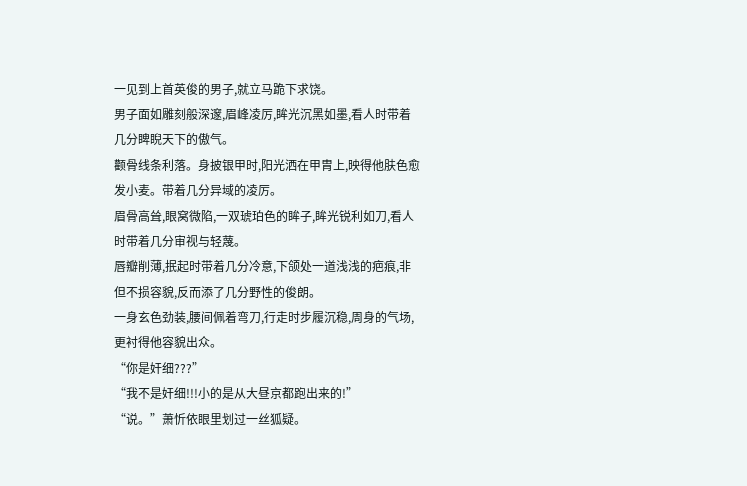一见到上首英俊的男子,就立马跪下求饶。
男子面如雕刻般深邃,眉峰凌厉,眸光沉黑如墨,看人时带着几分睥睨天下的傲气。
颧骨线条利落。身披银甲时,阳光洒在甲胄上,映得他肤色愈发小麦。带着几分异域的凌厉。
眉骨高耸,眼窝微陷,一双琥珀色的眸子,眸光锐利如刀,看人时带着几分审视与轻蔑。
唇瓣削薄,抿起时带着几分冷意,下颌处一道浅浅的疤痕,非但不损容貌,反而添了几分野性的俊朗。
一身玄色劲装,腰间佩着弯刀,行走时步履沉稳,周身的气场,更衬得他容貌出众。
“你是奸细???”
“我不是奸细!!!小的是从大昼京都跑出来的!”
“说。”萧忻依眼里划过一丝狐疑。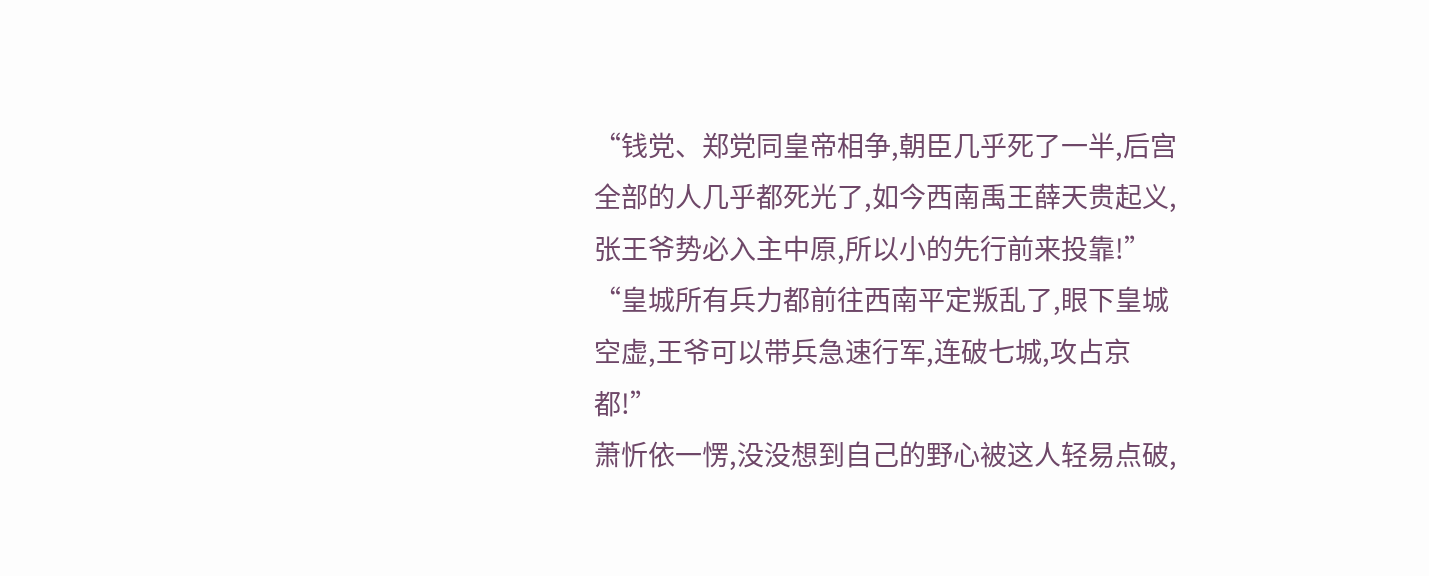“钱党、郑党同皇帝相争,朝臣几乎死了一半,后宫全部的人几乎都死光了,如今西南禹王薛天贵起义,张王爷势必入主中原,所以小的先行前来投靠!”
“皇城所有兵力都前往西南平定叛乱了,眼下皇城空虚,王爷可以带兵急速行军,连破七城,攻占京都!”
萧忻依一愣,没没想到自己的野心被这人轻易点破,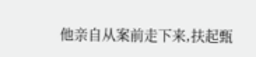他亲自从案前走下来,扶起甄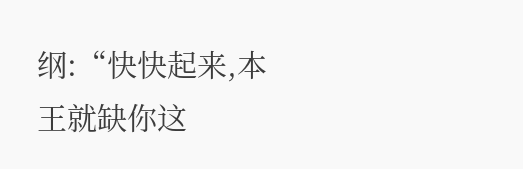纲:“快快起来,本王就缺你这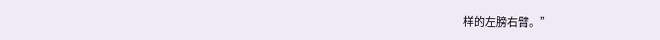样的左膀右臂。”